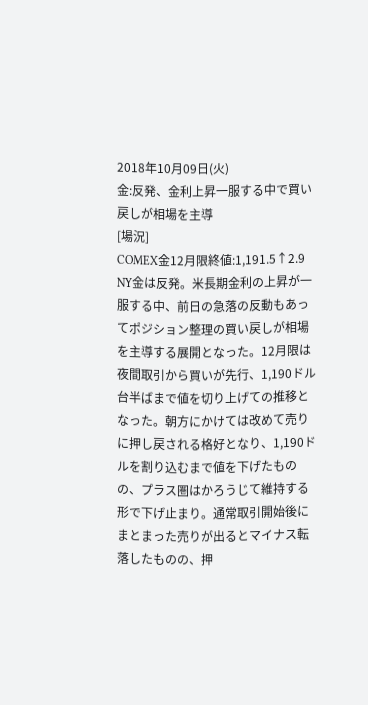2018年10月09日(火)
金:反発、金利上昇一服する中で買い戻しが相場を主導
[場況]
COMEX金12月限終値:1,191.5↑2.9
NY金は反発。米長期金利の上昇が一服する中、前日の急落の反動もあってポジション整理の買い戻しが相場を主導する展開となった。12月限は夜間取引から買いが先行、1,190ドル台半ばまで値を切り上げての推移となった。朝方にかけては改めて売りに押し戻される格好となり、1,190ドルを割り込むまで値を下げたものの、プラス圏はかろうじて維持する形で下げ止まり。通常取引開始後にまとまった売りが出るとマイナス転落したものの、押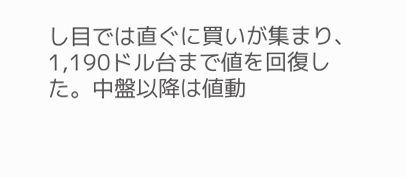し目では直ぐに買いが集まり、1,190ドル台まで値を回復した。中盤以降は値動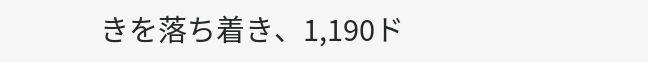きを落ち着き、1,190ド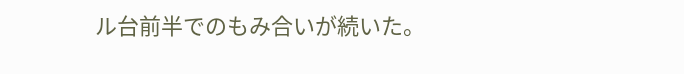ル台前半でのもみ合いが続いた。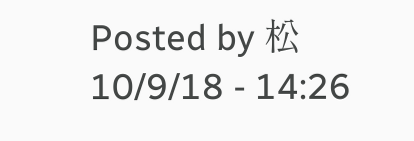Posted by 松 10/9/18 - 14:26